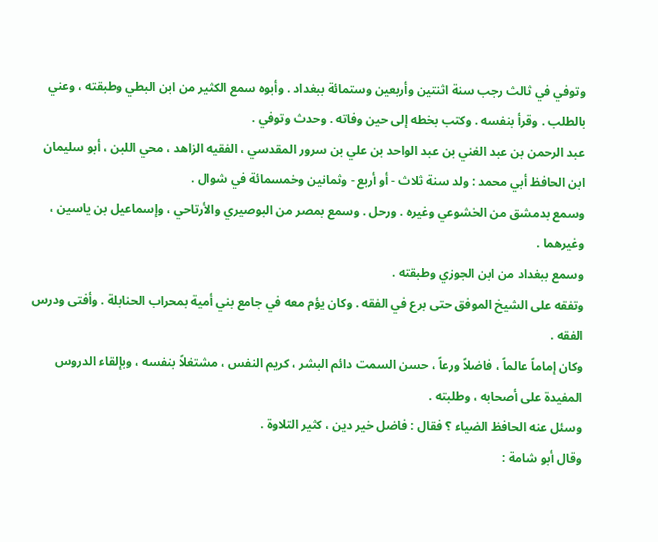وتوفي في ثالث رجب سنة اثنتين وأربعين وستمائة ببغداد . وأبوه سمع الكثير من ابن البطي وطبقته ، وعني بالطلب . وقرأ بنفسه . وكتب بخطه إلى حين وفاته . وحدث وتوفي .
عبد الرحمن بن عبد الغني بن عبد الواحد بن علي بن سرور المقدسي ، الفقيه الزاهد ، محي اللبن ، أبو سليمان ابن الحافظ أبي محمد : ولد سنة ثلاث - أو أربع - وثمانين وخمسمائة في شوال .
وسمع بدمشق من الخشوعي وغيره . ورحل . وسمع بمصر من البوصيري والأرتاحي ، وإسماعيل بن ياسين ، وغيرهما .
وسمع ببغداد من ابن الجوزي وطبقته .
وتفقه على الشيخ الموفق حتى برع في الفقه . وكان يؤم معه في جامع بني أمية بمحراب الحنابلة . وأفتى ودرس الفقه .
وكان إماماً عالماً ، فاضلاً ورعاً ، حسن السمت دائم البشر ، كريم النفس ، مشتغلاً بنفسه ، وبإلقاء الدروس المفيدة على أصحابه ، وطلبته .
وسئل عنه الحافظ الضياء ؟ فقال : فاضل خير دين ، كثير التلاوة .
وقال أبو شامة :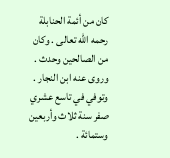كان من أئمة الحنابلة رحمه الله تعالى . وكان من الصالحين وحدث . وروى عنه ابن النجار .
وتوفي في تاسع عشري صفر سنة ثلاث وأربعين وستمائة .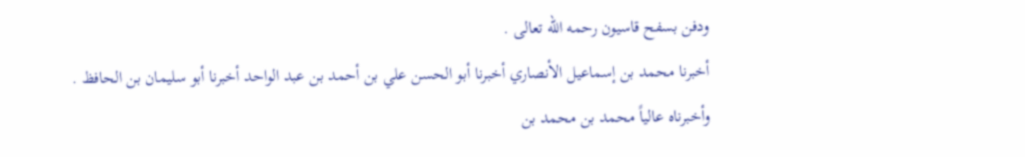ودفن بسفح قاسيون رحمه اللّه تعالى .
أخبرنا محمد بن إسماعيل الأنصاري أخبرنا أبو الحسن علي بن أحمد بن عبد الواحد أخبرنا أبو سليمان بن الحافظ .
وأخبرناه عالياً محمد بن محمد بن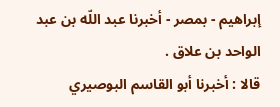إبراهيم - بمصر - أخبرنا عبد اللّه بن عبد الواحد بن علاق .
قالا : أخبرنا أبو القاسم البوصيري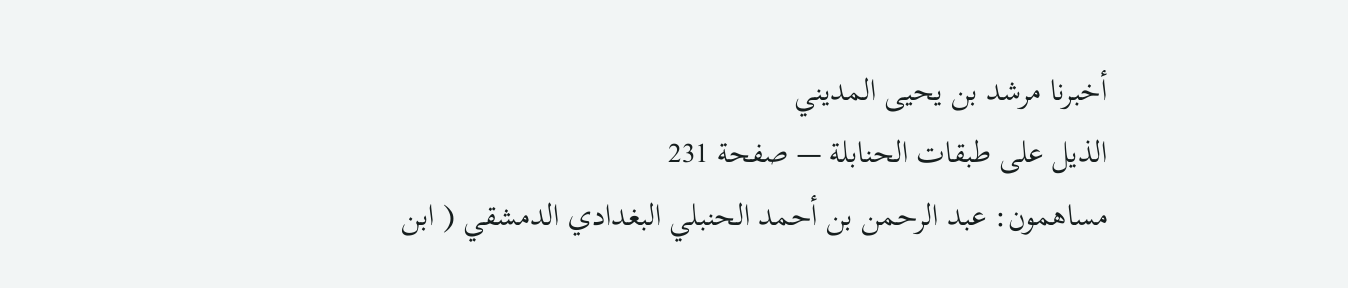أخبرنا مرشد بن يحيى المديني
الذيل على طبقات الحنابلة — صفحة 231
مساهمون: عبد الرحمن بن أحمد الحنبلي البغدادي الدمشقي ( ابن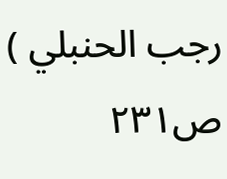رجب الحنبلي )
ص٢٣١